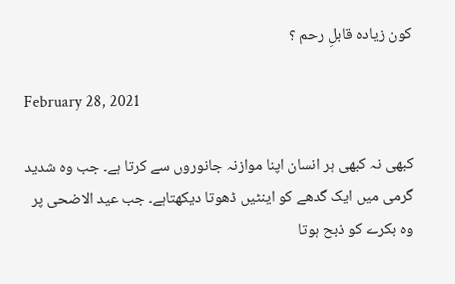کون زیادہ قابلِ رحم ؟

February 28, 2021

کبھی نہ کبھی ہر انسان اپنا موازنہ جانوروں سے کرتا ہے۔ جب وہ شدید گرمی میں ایک گدھے کو اینٹیں ڈھوتا دیکھتاہے۔ جب عید الاضحی پر وہ بکرے کو ذبح ہوتا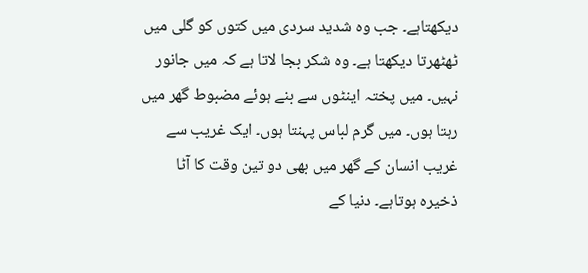دیکھتاہے۔ جب وہ شدید سردی میں کتوں کو گلی میں ٹھٹھرتا دیکھتا ہے۔ وہ شکر بجا لاتا ہے کہ میں جانور نہیں۔ میں پختہ اینٹوں سے بنے ہوئے مضبوط گھر میں رہتا ہوں۔ میں گرم لباس پہنتا ہوں۔ ایک غریب سے غریب انسان کے گھر میں بھی دو تین وقت کا آٹا ذخیرہ ہوتاہے۔ دنیا کے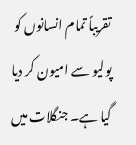تقریباً تمام انسانوں کو پولیو سے امیون کر دیا گیا ہے۔ جنگلات میں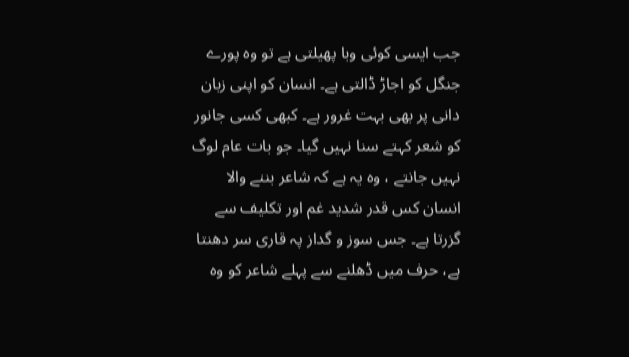جب ایسی کوئی وبا پھیلتی ہے تو وہ پورے جنگل کو اجاڑ ڈالتی ہے۔ انسان کو اپنی زبان دانی پر بھی بہت غرور ہے۔ کبھی کسی جانور کو شعر کہتے سنا نہیں گیا۔ جو بات عام لوگ نہیں جانتے ، وہ یہ ہے کہ شاعر بننے والا انسان کس قدر شدید غم اور تکلیف سے گزرتا ہے۔ جس سوز و گداز پہ قاری سر دھنتا ہے، حرف میں ڈھلنے سے پہلے شاعر کو وہ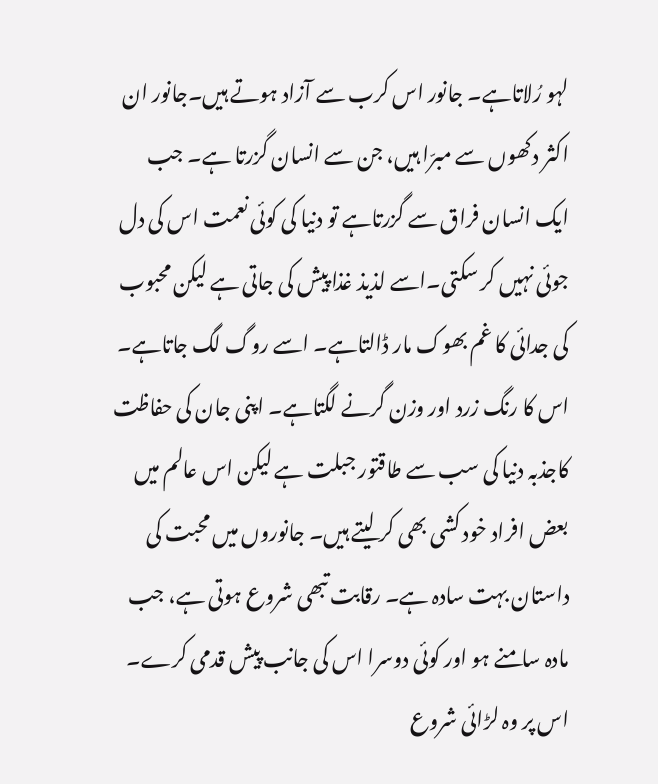لہو رُلاتاہے۔ جانور اس کرب سے آزاد ہوتے ہیں۔جانور ان اکثر دکھوں سے مبرّا ہیں، جن سے انسان گزرتا ہے۔ جب ایک انسان فراق سے گزرتاہے تو دنیا کی کوئی نعمت اس کی دل جوئی نہیں کر سکتی۔اسے لذیذ غذا پیش کی جاتی ہے لیکن محبوب کی جدائی کا غم بھوک مار ڈالتاہے۔ اسے روگ لگ جاتاہے۔ اس کا رنگ زرد اور وزن گرنے لگتاہے۔ اپنی جان کی حفاظت کاجذبہ دنیا کی سب سے طاقتور جبلت ہے لیکن اس عالم میں بعض افراد خود کشی بھی کر لیتے ہیں۔ جانوروں میں محبت کی داستان بہت سادہ ہے۔ رقابت تبھی شروع ہوتی ہے، جب مادہ سامنے ہو اور کوئی دوسرا اس کی جانب پیش قدمی کرے۔ اس پر وہ لڑائی شروع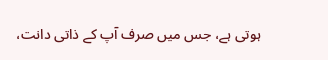ہوتی ہے، جس میں صرف آپ کے ذاتی دانت،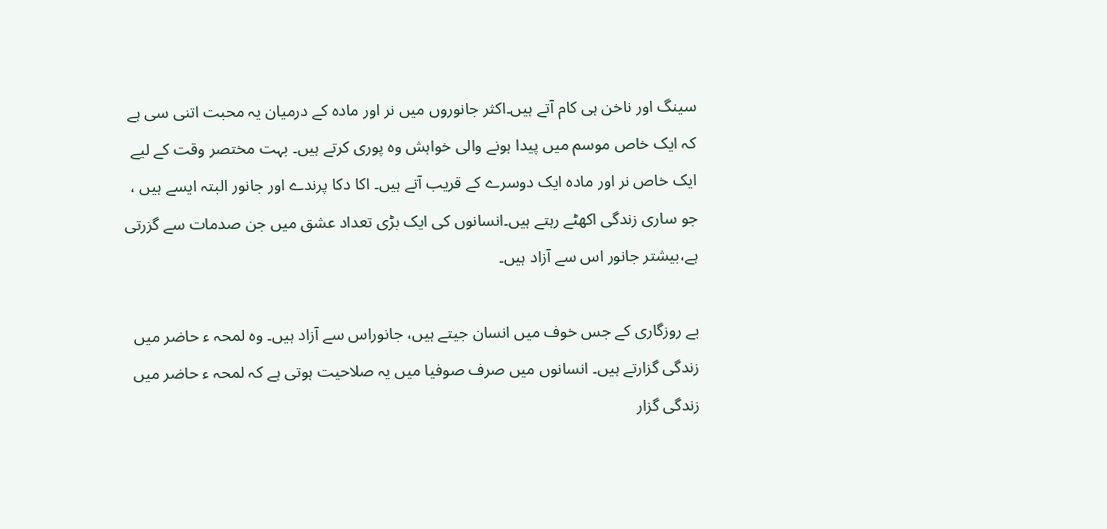سینگ اور ناخن ہی کام آتے ہیں۔اکثر جانوروں میں نر اور مادہ کے درمیان یہ محبت اتنی سی ہے کہ ایک خاص موسم میں پیدا ہونے والی خواہش وہ پوری کرتے ہیں۔ بہت مختصر وقت کے لیے ایک خاص نر اور مادہ ایک دوسرے کے قریب آتے ہیں۔ اکا دکا پرندے اور جانور البتہ ایسے ہیں ، جو ساری زندگی اکھٹے رہتے ہیں۔انسانوں کی ایک بڑی تعداد عشق میں جن صدمات سے گزرتی ہے،بیشتر جانور اس سے آزاد ہیں۔

بے روزگاری کے جس خوف میں انسان جیتے ہیں، جانوراس سے آزاد ہیں۔ وہ لمحہ ء حاضر میں زندگی گزارتے ہیں۔ انسانوں میں صرف صوفیا میں یہ صلاحیت ہوتی ہے کہ لمحہ ء حاضر میں زندگی گزار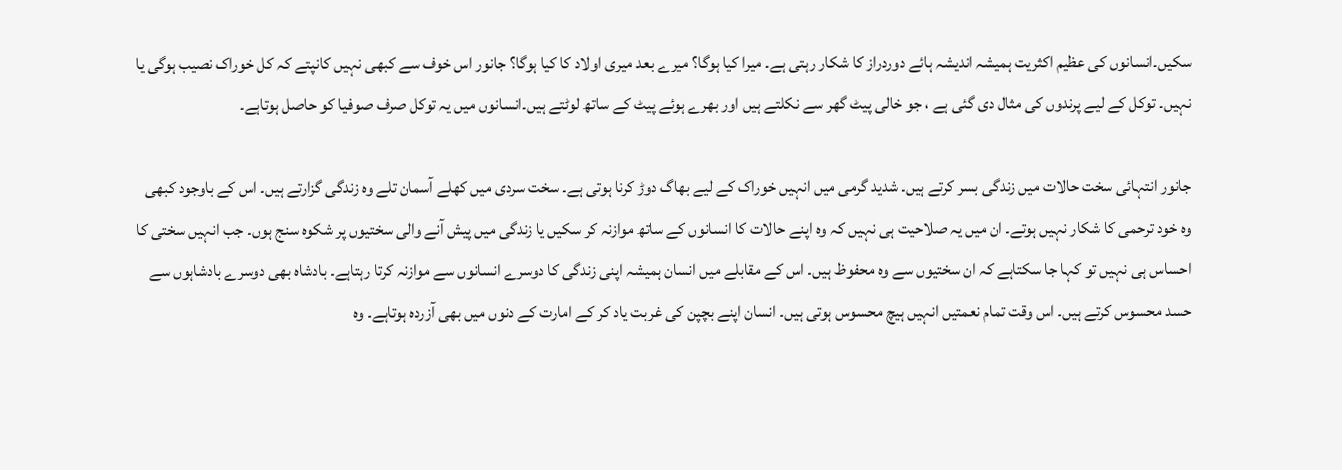سکیں۔انسانوں کی عظیم اکثریت ہمیشہ اندیشہ ہائے دوردراز کا شکار رہتی ہے۔ میرا کیا ہوگا؟ میرے بعد میری اولاد کا کیا ہوگا؟ جانور اس خوف سے کبھی نہیں کانپتے کہ کل خوراک نصیب ہوگی یا نہیں۔ توکل کے لیے پرندوں کی مثال دی گئی ہے ، جو خالی پیٹ گھر سے نکلتے ہیں اور بھرے ہوئے پیٹ کے ساتھ لوٹتے ہیں۔انسانوں میں یہ توکل صرف صوفیا کو حاصل ہوتاہے۔

جانور انتہائی سخت حالات میں زندگی بسر کرتے ہیں۔ شدید گرمی میں انہیں خوراک کے لیے بھاگ دوڑ کرنا ہوتی ہے۔ سخت سردی میں کھلے آسمان تلے وہ زندگی گزارتے ہیں۔ اس کے باوجود کبھی وہ خود ترحمی کا شکار نہیں ہوتے۔ ان میں یہ صلاحیت ہی نہیں کہ وہ اپنے حالات کا انسانوں کے ساتھ موازنہ کر سکیں یا زندگی میں پیش آنے والی سختیوں پر شکوہ سنج ہوں۔ جب انہیں سختی کا احساس ہی نہیں تو کہا جا سکتاہے کہ ان سختیوں سے وہ محفوظ ہیں۔ اس کے مقابلے میں انسان ہمیشہ اپنی زندگی کا دوسرے انسانوں سے موازنہ کرتا رہتاہے۔ بادشاہ بھی دوسرے بادشاہوں سے حسد محسوس کرتے ہیں۔ اس وقت تمام نعمتیں انہیں ہیچ محسوس ہوتی ہیں۔ انسان اپنے بچپن کی غربت یاد کر کے امارت کے دنوں میں بھی آزردہ ہوتاہے۔ وہ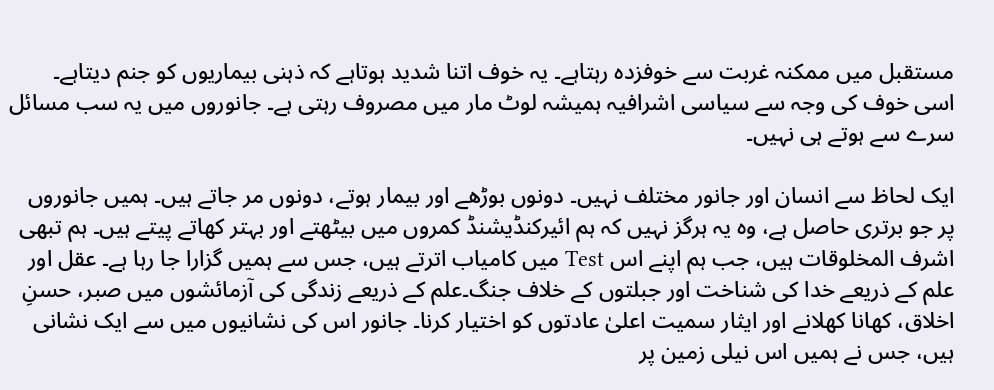مستقبل میں ممکنہ غربت سے خوفزدہ رہتاہے۔ یہ خوف اتنا شدید ہوتاہے کہ ذہنی بیماریوں کو جنم دیتاہے۔ اسی خوف کی وجہ سے سیاسی اشرافیہ ہمیشہ لوٹ مار میں مصروف رہتی ہے۔ جانوروں میں یہ سب مسائل سرے سے ہوتے ہی نہیں۔

ایک لحاظ سے انسان اور جانور مختلف نہیں۔ دونوں بوڑھے اور بیمار ہوتے، دونوں مر جاتے ہیں۔ ہمیں جانوروں پر جو برتری حاصل ہے، وہ یہ ہرگز نہیں کہ ہم ائیرکنڈیشنڈ کمروں میں بیٹھتے اور بہتر کھاتے پیتے ہیں۔ ہم تبھی اشرف المخلوقات ہیں، جب ہم اپنے اس Test میں کامیاب اترتے ہیں، جس سے ہمیں گزارا جا رہا ہے۔ عقل اور علم کے ذریعے خدا کی شناخت اور جبلتوں کے خلاف جنگ۔علم کے ذریعے زندگی کی آزمائشوں میں صبر، حسنِ اخلاق، کھانا کھلانے اور ایثار سمیت اعلیٰ عادتوں کو اختیار کرنا۔ جانور اس کی نشانیوں میں سے ایک نشانی ہیں، جس نے ہمیں اس نیلی زمین پر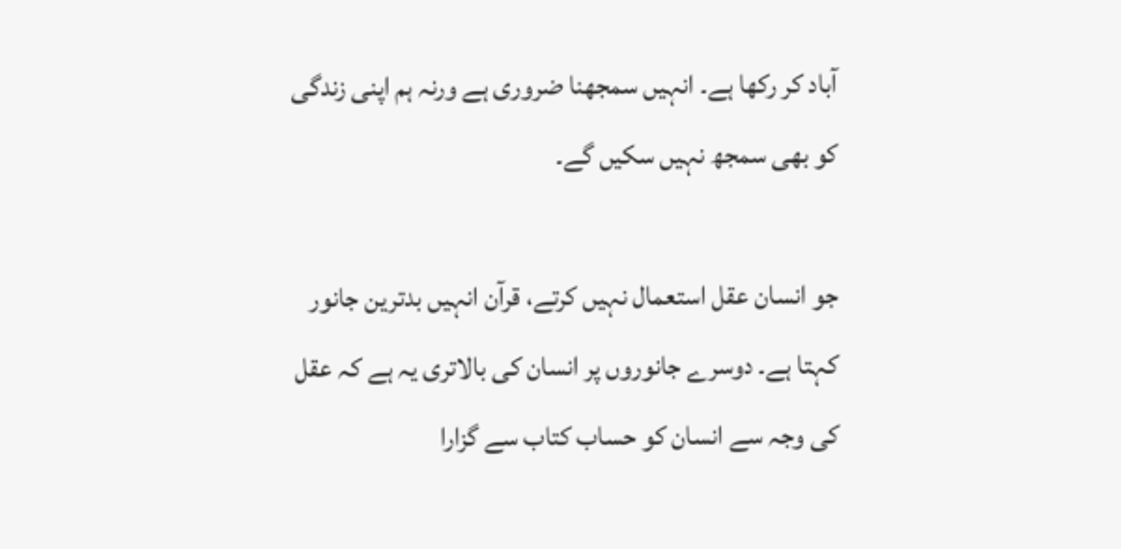آباد کر رکھا ہے۔ انہیں سمجھنا ضروری ہے ورنہ ہم اپنی زندگی کو بھی سمجھ نہیں سکیں گے۔

جو انسان عقل استعمال نہیں کرتے، قرآن انہیں بدترین جانور کہتا ہے۔ دوسرے جانوروں پر انسان کی بالاتری یہ ہے کہ عقل کی وجہ سے انسان کو حساب کتاب سے گزارا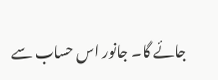جائے گا۔ جانور اس حساب سے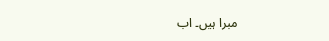مبرا ہیں۔ اب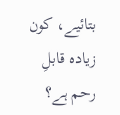بتائیے، کون زیادہ قابلِ رحم ہے؟